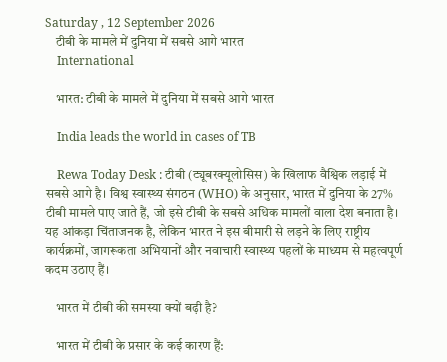Saturday , 12 September 2026
    टीबी के मामले में दुनिया में सबसे आगे भारत
    International

    भारत: टीबी के मामले में दुनिया में सबसे आगे भारत

    India leads the world in cases of TB

    Rewa Today Desk : टीबी (ट्यूबरक्यूलोसिस) के खिलाफ वैश्विक लड़ाई में सबसे आगे है। विश्व स्वास्थ्य संगठन (WHO) के अनुसार, भारत में दुनिया के 27% टीबी मामले पाए जाते हैं, जो इसे टीबी के सबसे अधिक मामलों वाला देश बनाता है। यह आंकड़ा चिंताजनक है, लेकिन भारत ने इस बीमारी से लड़ने के लिए राष्ट्रीय कार्यक्रमों, जागरूकता अभियानों और नवाचारी स्वास्थ्य पहलों के माध्यम से महत्वपूर्ण कदम उठाए हैं।

    भारत में टीबी की समस्या क्यों बढ़ी है?

    भारत में टीबी के प्रसार के कई कारण हैं: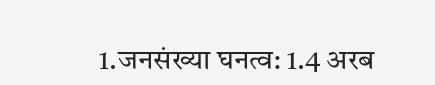1.जनसंख्या घनत्व: 1.4 अरब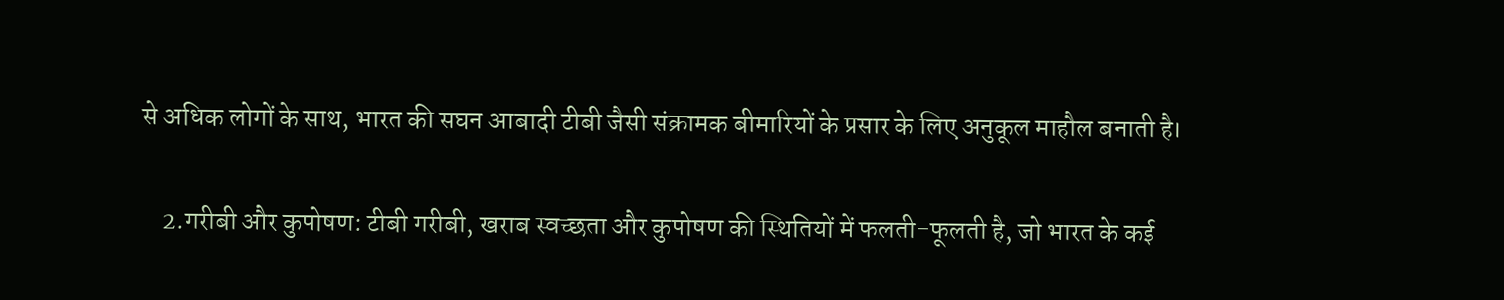से अधिक लोगों के साथ, भारत की सघन आबादी टीबी जैसी संक्रामक बीमारियों के प्रसार के लिए अनुकूल माहौल बनाती है।

    2.गरीबी और कुपोषण: टीबी गरीबी, खराब स्वच्छता और कुपोषण की स्थितियों में फलती-फूलती है, जो भारत के कई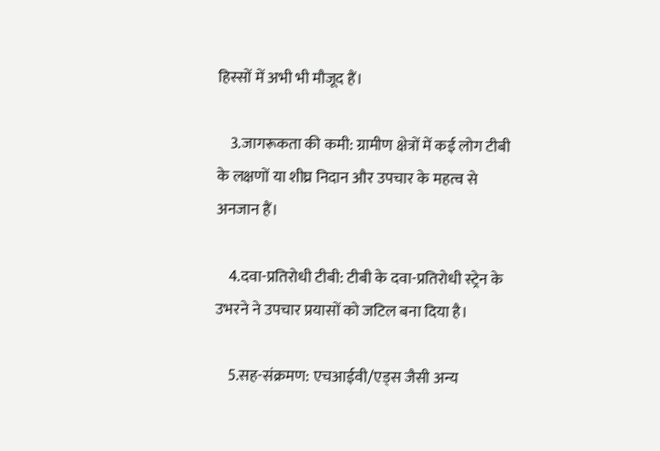हिस्सों में अभी भी मौजूद हैं।

    3.जागरूकता की कमी: ग्रामीण क्षेत्रों में कई लोग टीबी के लक्षणों या शीघ्र निदान और उपचार के महत्व से अनजान हैं।

    4.दवा-प्रतिरोधी टीबी: टीबी के दवा-प्रतिरोधी स्ट्रेन के उभरने ने उपचार प्रयासों को जटिल बना दिया है।

    5.सह-संक्रमण: एचआईवी/एड्स जैसी अन्य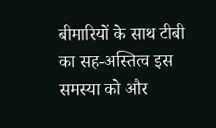बीमारियों के साथ टीबी का सह-अस्तित्व इस समस्या को और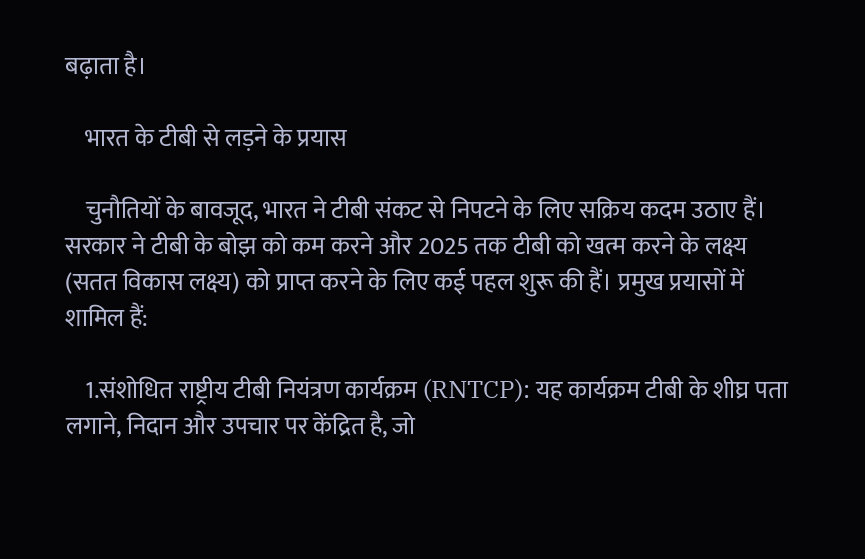बढ़ाता है।

    भारत के टीबी से लड़ने के प्रयास

    चुनौतियों के बावजूद, भारत ने टीबी संकट से निपटने के लिए सक्रिय कदम उठाए हैं। सरकार ने टीबी के बोझ को कम करने और 2025 तक टीबी को खत्म करने के लक्ष्य (सतत विकास लक्ष्य) को प्राप्त करने के लिए कई पहल शुरू की हैं। प्रमुख प्रयासों में शामिल हैं:

    1.संशोधित राष्ट्रीय टीबी नियंत्रण कार्यक्रम (RNTCP): यह कार्यक्रम टीबी के शीघ्र पता लगाने, निदान और उपचार पर केंद्रित है, जो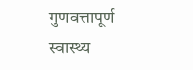गुणवत्तापूर्ण स्वास्थ्य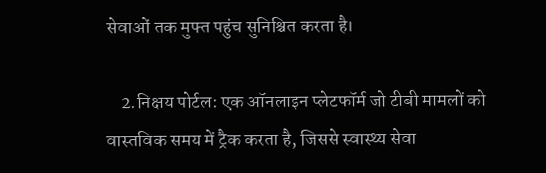सेवाओं तक मुफ्त पहुंच सुनिश्चित करता है।

    2.निक्षय पोर्टल: एक ऑनलाइन प्लेटफॉर्म जो टीबी मामलों को वास्तविक समय में ट्रैक करता है, जिससे स्वास्थ्य सेवा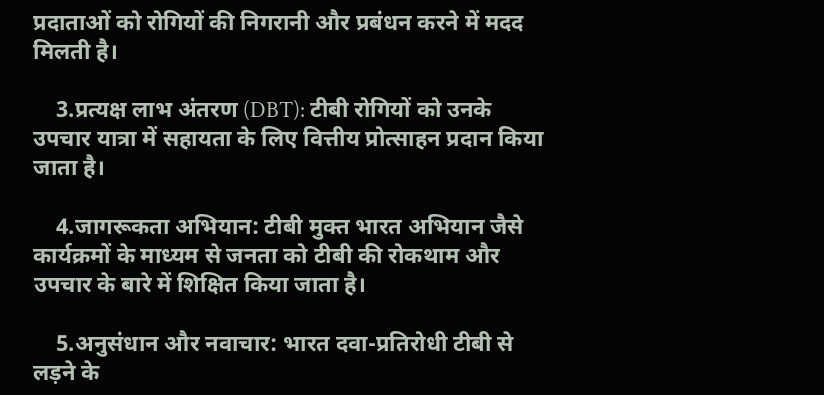प्रदाताओं को रोगियों की निगरानी और प्रबंधन करने में मदद मिलती है।

    3.प्रत्यक्ष लाभ अंतरण (DBT): टीबी रोगियों को उनके उपचार यात्रा में सहायता के लिए वित्तीय प्रोत्साहन प्रदान किया जाता है।

    4.जागरूकता अभियान: टीबी मुक्त भारत अभियान जैसे कार्यक्रमों के माध्यम से जनता को टीबी की रोकथाम और उपचार के बारे में शिक्षित किया जाता है।

    5.अनुसंधान और नवाचार: भारत दवा-प्रतिरोधी टीबी से लड़ने के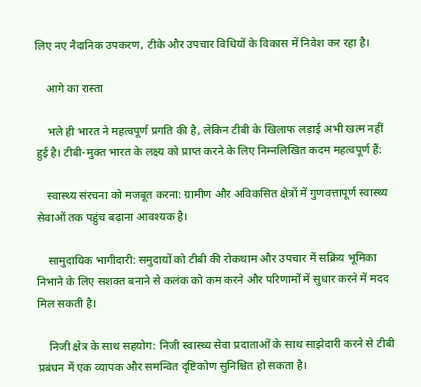लिए नए नैदानिक उपकरण, टीके और उपचार विधियों के विकास में निवेश कर रहा है।

    आगे का रास्ता

    भले ही भारत ने महत्वपूर्ण प्रगति की है, लेकिन टीबी के खिलाफ लड़ाई अभी खत्म नहीं हुई है। टीबी-मुक्त भारत के लक्ष्य को प्राप्त करने के लिए निम्नलिखित कदम महत्वपूर्ण हैं:

    स्वास्थ्य संरचना को मजबूत करना: ग्रामीण और अविकसित क्षेत्रों में गुणवत्तापूर्ण स्वास्थ्य सेवाओं तक पहुंच बढ़ाना आवश्यक है।

    सामुदायिक भागीदारी: समुदायों को टीबी की रोकथाम और उपचार में सक्रिय भूमिका निभाने के लिए सशक्त बनाने से कलंक को कम करने और परिणामों में सुधार करने में मदद मिल सकती है।

    निजी क्षेत्र के साथ सहयोग: निजी स्वास्थ्य सेवा प्रदाताओं के साथ साझेदारी करने से टीबी प्रबंधन में एक व्यापक और समन्वित दृष्टिकोण सुनिश्चित हो सकता है।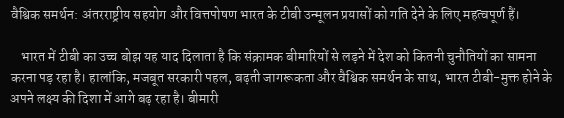वैश्विक समर्थन: अंतरराष्ट्रीय सहयोग और वित्तपोषण भारत के टीबी उन्मूलन प्रयासों को गति देने के लिए महत्वपूर्ण हैं।

    भारत में टीबी का उच्च बोझ यह याद दिलाता है कि संक्रामक बीमारियों से लड़ने में देश को कितनी चुनौतियों का सामना करना पड़ रहा है। हालांकि, मजबूत सरकारी पहल, बढ़ती जागरूकता और वैश्विक समर्थन के साथ, भारत टीबी-मुक्त होने के अपने लक्ष्य की दिशा में आगे बढ़ रहा है। बीमारी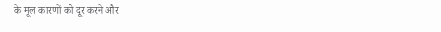के मूल कारणों को दूर करने और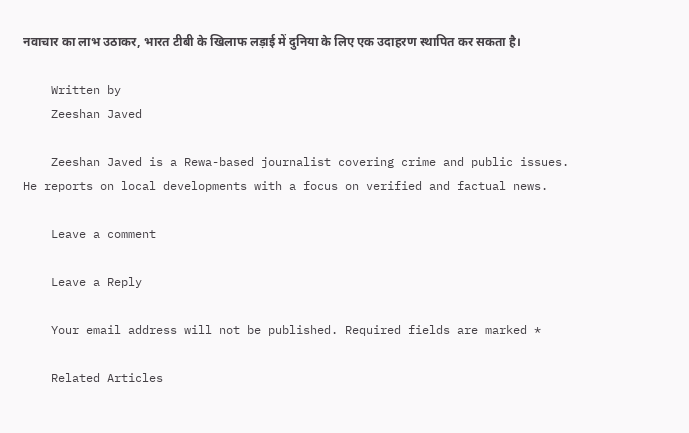नवाचार का लाभ उठाकर, भारत टीबी के खिलाफ लड़ाई में दुनिया के लिए एक उदाहरण स्थापित कर सकता है।

    Written by
    Zeeshan Javed

    Zeeshan Javed is a Rewa-based journalist covering crime and public issues. He reports on local developments with a focus on verified and factual news.

    Leave a comment

    Leave a Reply

    Your email address will not be published. Required fields are marked *

    Related Articles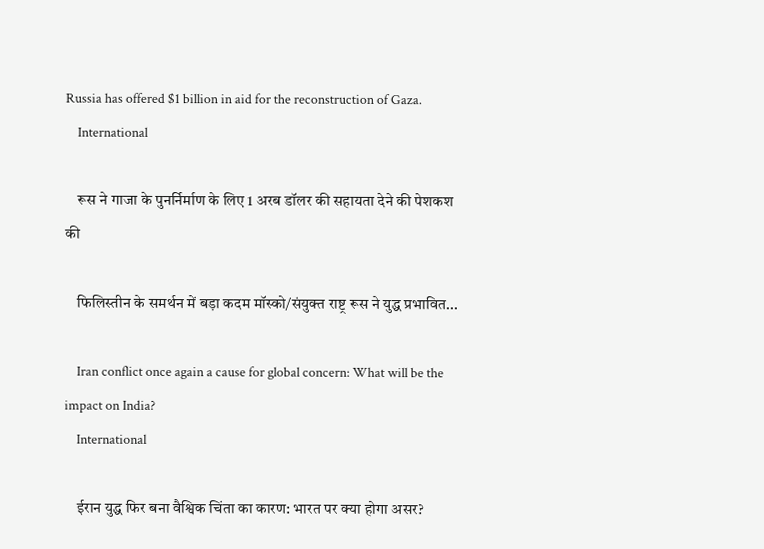Russia has offered $1 billion in aid for the reconstruction of Gaza.
    International

    रूस ने गाजा के पुनर्निर्माण के लिए 1 अरब डॉलर की सहायता देने की पेशकश की

    फिलिस्तीन के समर्थन में बड़ा कदम मॉस्को/संयुक्त राष्ट्र रूस ने युद्ध प्रभावित...

    Iran conflict once again a cause for global concern: What will be the impact on India?
    International

    ईरान युद्ध फिर बना वैश्विक चिंता का कारण: भारत पर क्या होगा असर?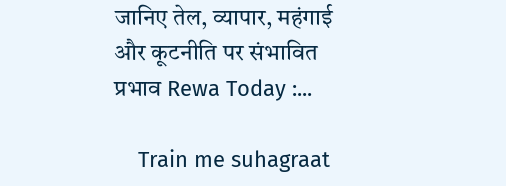जानिए तेल, व्यापार, महंगाई और कूटनीति पर संभावित प्रभाव Rewa Today :...

    Train me suhagraat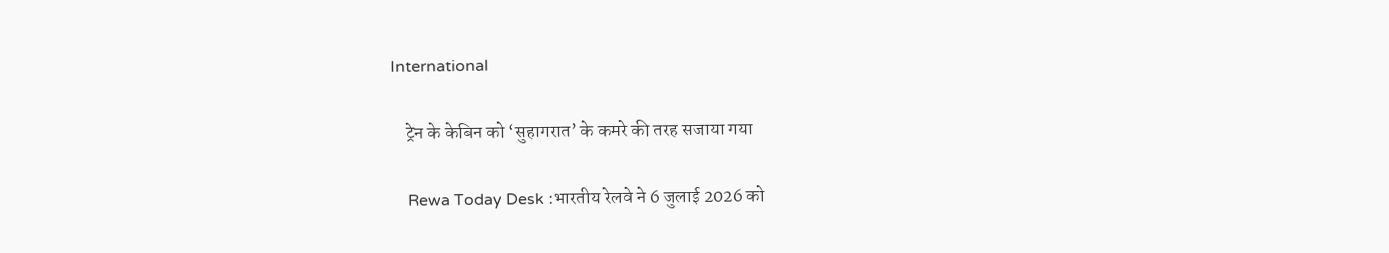International

    ट्रेन के केबिन को ‘सुहागरात’ के कमरे की तरह सजाया गया

    Rewa Today Desk :भारतीय रेलवे ने 6 जुलाई 2026 को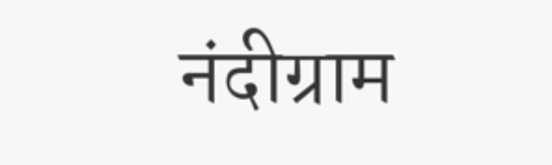नंदीग्राम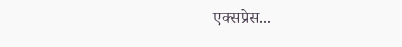एक्सप्रेस...